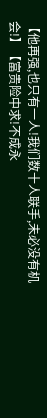【他再强,也只有一人!我们数十人联手,未必没有机会!】【富贵险中求!不成永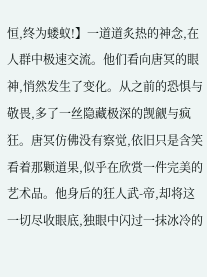恒,终为蝼蚁!】一道道炙热的神念,在人群中极速交流。他们看向唐冥的眼神,悄然发生了变化。从之前的恐惧与敬畏,多了一丝隐藏极深的觊觎与疯狂。唐冥仿佛没有察觉,依旧只是含笑看着那颗道果,似乎在欣赏一件完美的艺术品。他身后的狂人武-帝,却将这一切尽收眼底,独眼中闪过一抹冰冷的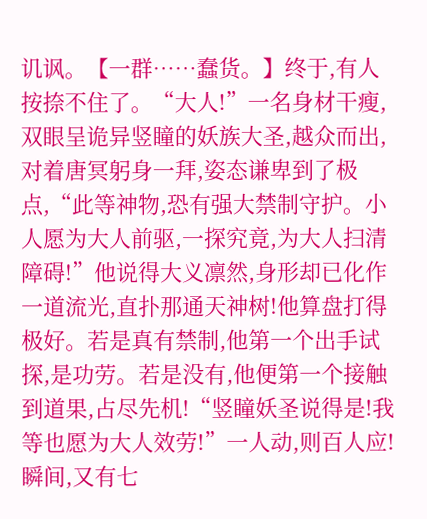讥讽。【一群……蠢货。】终于,有人按捺不住了。“大人!”一名身材干瘦,双眼呈诡异竖瞳的妖族大圣,越众而出,对着唐冥躬身一拜,姿态谦卑到了极点,“此等神物,恐有强大禁制守护。小人愿为大人前驱,一探究竟,为大人扫清障碍!”他说得大义凛然,身形却已化作一道流光,直扑那通天神树!他算盘打得极好。若是真有禁制,他第一个出手试探,是功劳。若是没有,他便第一个接触到道果,占尽先机!“竖瞳妖圣说得是!我等也愿为大人效劳!”一人动,则百人应!瞬间,又有七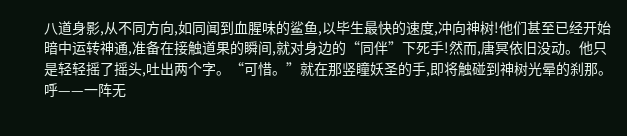八道身影,从不同方向,如同闻到血腥味的鲨鱼,以毕生最快的速度,冲向神树!他们甚至已经开始暗中运转神通,准备在接触道果的瞬间,就对身边的“同伴”下死手!然而,唐冥依旧没动。他只是轻轻摇了摇头,吐出两个字。“可惜。”就在那竖瞳妖圣的手,即将触碰到神树光晕的刹那。呼——一阵无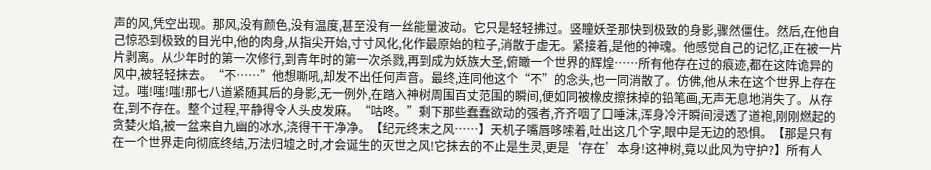声的风,凭空出现。那风,没有颜色,没有温度,甚至没有一丝能量波动。它只是轻轻拂过。竖瞳妖圣那快到极致的身影,骤然僵住。然后,在他自己惊恐到极致的目光中,他的肉身,从指尖开始,寸寸风化,化作最原始的粒子,消散于虚无。紧接着,是他的神魂。他感觉自己的记忆,正在被一片片剥离。从少年时的第一次修行,到青年时的第一次杀戮,再到成为妖族大圣,俯瞰一个世界的辉煌……所有他存在过的痕迹,都在这阵诡异的风中,被轻轻抹去。“不……”他想嘶吼,却发不出任何声音。最终,连同他这个“不”的念头,也一同消散了。仿佛,他从未在这个世界上存在过。嗤!嗤!嗤!那七八道紧随其后的身影,无一例外,在踏入神树周围百丈范围的瞬间,便如同被橡皮擦抹掉的铅笔画,无声无息地消失了。从存在,到不存在。整个过程,平静得令人头皮发麻。“咕咚。”剩下那些蠢蠢欲动的强者,齐齐咽了口唾沫,浑身冷汗瞬间浸透了道袍,刚刚燃起的贪婪火焰,被一盆来自九幽的冰水,浇得干干净净。【纪元终末之风……】天机子嘴唇哆嗦着,吐出这几个字,眼中是无边的恐惧。【那是只有在一个世界走向彻底终结,万法归墟之时,才会诞生的灭世之风!它抹去的不止是生灵,更是‘存在’本身!这神树,竟以此风为守护?】所有人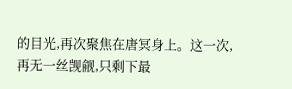的目光,再次聚焦在唐冥身上。这一次,再无一丝觊觎,只剩下最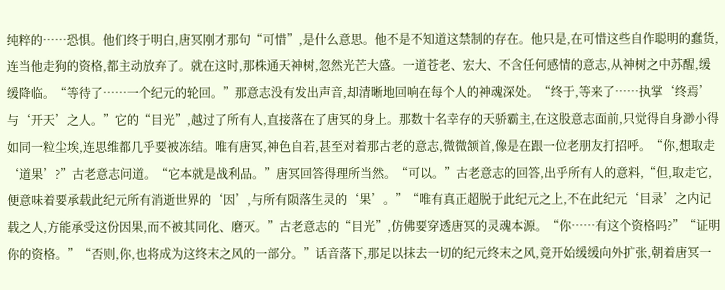纯粹的……恐惧。他们终于明白,唐冥刚才那句“可惜”,是什么意思。他不是不知道这禁制的存在。他只是,在可惜这些自作聪明的蠢货,连当他走狗的资格,都主动放弃了。就在这时,那株通天神树,忽然光芒大盛。一道苍老、宏大、不含任何感情的意志,从神树之中苏醒,缓缓降临。“等待了……一个纪元的轮回。”那意志没有发出声音,却清晰地回响在每个人的神魂深处。“终于,等来了……执掌‘终焉’与‘开天’之人。”它的“目光”,越过了所有人,直接落在了唐冥的身上。那数十名幸存的天骄霸主,在这股意志面前,只觉得自身渺小得如同一粒尘埃,连思维都几乎要被冻结。唯有唐冥,神色自若,甚至对着那古老的意志,微微颔首,像是在跟一位老朋友打招呼。“你,想取走‘道果’?”古老意志问道。“它本就是战利品。”唐冥回答得理所当然。“可以。”古老意志的回答,出乎所有人的意料,“但,取走它,便意味着要承载此纪元所有消逝世界的‘因’,与所有陨落生灵的‘果’。”“唯有真正超脱于此纪元之上,不在此纪元‘目录’之内记载之人,方能承受这份因果,而不被其同化、磨灭。”古老意志的“目光”,仿佛要穿透唐冥的灵魂本源。“你……有这个资格吗?”“证明你的资格。”“否则,你,也将成为这终末之风的一部分。”话音落下,那足以抹去一切的纪元终末之风,竟开始缓缓向外扩张,朝着唐冥一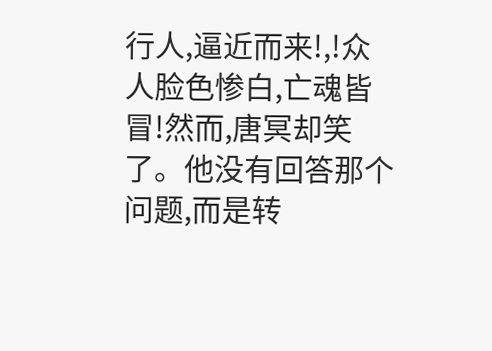行人,逼近而来!,!众人脸色惨白,亡魂皆冒!然而,唐冥却笑了。他没有回答那个问题,而是转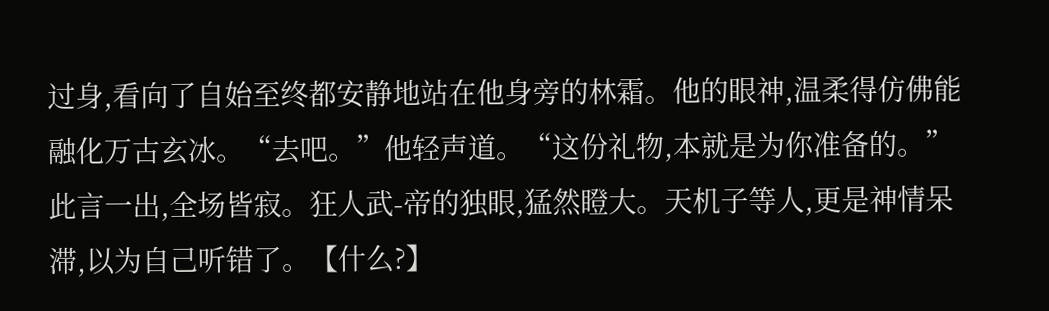过身,看向了自始至终都安静地站在他身旁的林霜。他的眼神,温柔得仿佛能融化万古玄冰。“去吧。”他轻声道。“这份礼物,本就是为你准备的。”此言一出,全场皆寂。狂人武-帝的独眼,猛然瞪大。天机子等人,更是神情呆滞,以为自己听错了。【什么?】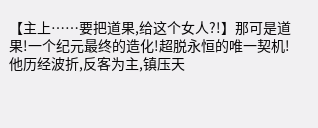【主上……要把道果,给这个女人?!】那可是道果!一个纪元最终的造化!超脱永恒的唯一契机!他历经波折,反客为主,镇压天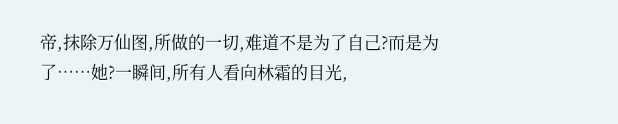帝,抹除万仙图,所做的一切,难道不是为了自己?而是为了……她?一瞬间,所有人看向林霜的目光,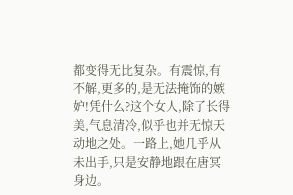都变得无比复杂。有震惊,有不解,更多的,是无法掩饰的嫉妒!凭什么?这个女人,除了长得美,气息清冷,似乎也并无惊天动地之处。一路上,她几乎从未出手,只是安静地跟在唐冥身边。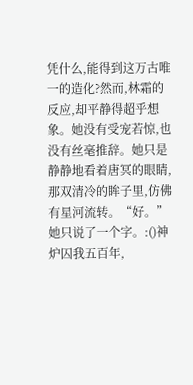凭什么,能得到这万古唯一的造化?然而,林霜的反应,却平静得超乎想象。她没有受宠若惊,也没有丝毫推辞。她只是静静地看着唐冥的眼睛,那双清冷的眸子里,仿佛有星河流转。“好。”她只说了一个字。:()神炉囚我五百年,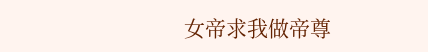女帝求我做帝尊